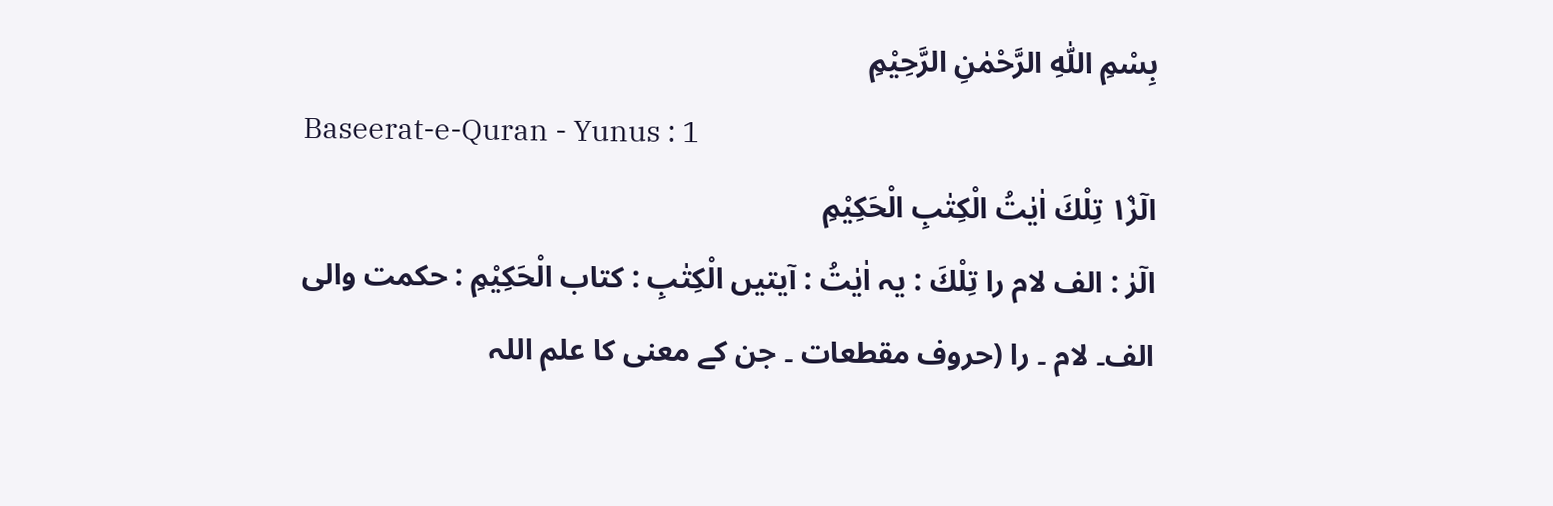بِسْمِ اللّٰهِ الرَّحْمٰنِ الرَّحِيْمِ
Baseerat-e-Quran - Yunus : 1
الٓرٰ١۫ تِلْكَ اٰیٰتُ الْكِتٰبِ الْحَكِیْمِ
الٓرٰ : الف لام را تِلْكَ : یہ اٰيٰتُ : آیتیں الْكِتٰبِ : کتاب الْحَكِيْمِ : حکمت والی
الف۔ لام ۔ را (حروف مقطعات ۔ جن کے معنی کا علم اللہ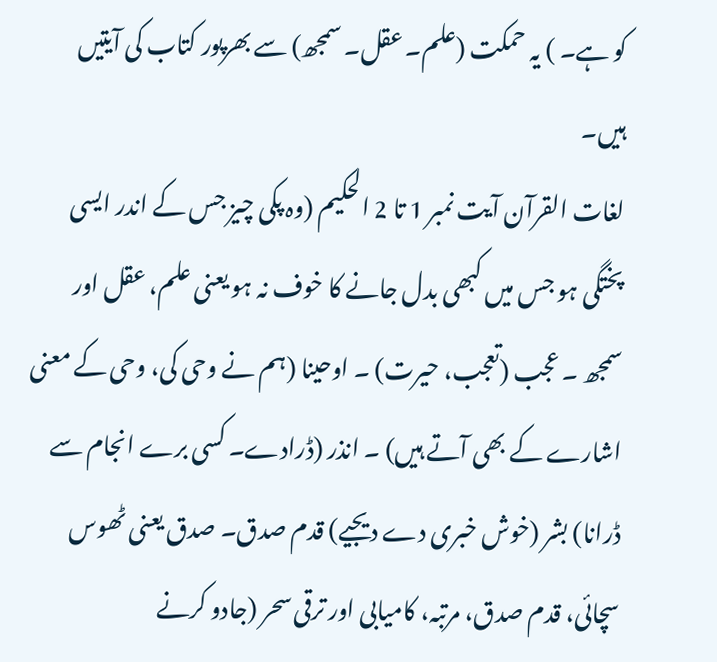کو ہے۔ ) یہ حمکت (علم۔ عقل۔ سمجھ) سے بھرپور کتاب کی آیتیں ہیں۔
لغات القرآن آیت نمبر 1 تا 2 الحکیم (وہ پکی چیز جس کے اندر ایسی پختگی ہو جس میں کبھی بدل جانے کا خوف نہ ہو یعنی علم، عقل اور سمجھ ۔ عجب (تعجب، حیرت) ۔ اوحینا (ہم نے وحی کی، وحی کے معنی اشارے کے بھی آتے ہیں) ۔ انذر (ڈرادے۔ کسی برے انجام سے ڈرانا) بشر (خوش خبری دے دیجیے) قدم صدق۔ صدق یعنی ٹھوس سچائی، قدم صدق، مرتبہ، کامیابی اور ترقی سحر (جادو کرنے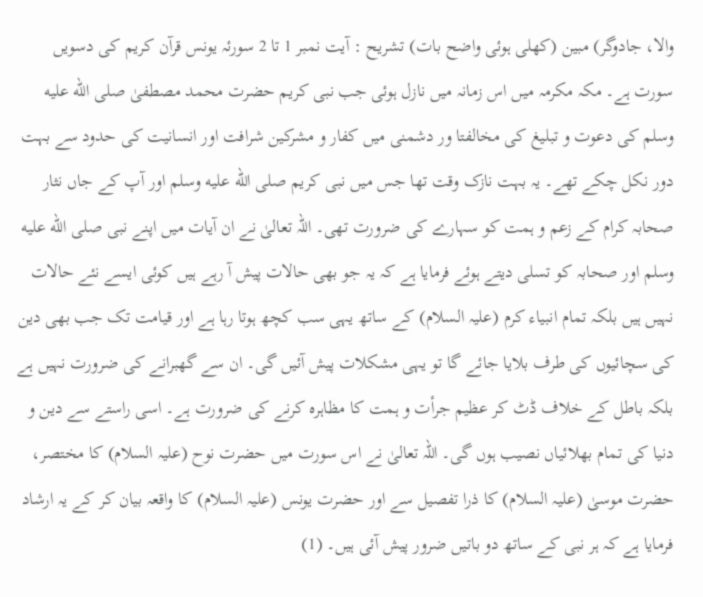والا، جادوگر) مبین (کھلی ہوئی واضح بات) تشریح : آیت نمبر 1 تا 2 سورئہ یونس قرآن کریم کی دسویں سورت ہے۔ مکہ مکرمہ میں اس زمانہ میں نازل ہوئی جب نبی کریم حضرت محمد مصطفیٰ صلى الله عليه وسلم کی دعوت و تبلیغ کی مخالفتا ور دشمنی میں کفار و مشرکین شرافت اور انسانیت کی حدود سے بہت دور نکل چکے تھے۔ یہ بہت نازک وقت تھا جس میں نبی کریم صلى الله عليه وسلم اور آپ کے جاں نثار صحابہ کرام کے زعم و ہمت کو سہارے کی ضرورت تھی۔ اللہ تعالیٰ نے ان آیات میں اپنے نبی صلى الله عليه وسلم اور صحابہ کو تسلی دیتے ہوئے فرمایا ہے کہ یہ جو بھی حالات پیش آ رہے ہیں کوئی ایسے نئے حالات نہیں ہیں بلکہ تمام انبیاء کرم (علیہ السلام) کے ساتھ یہی سب کچھ ہوتا رہا ہے اور قیامت تک جب بھی دین کی سچائیوں کی طرف بلایا جائے گا تو یہی مشکلات پیش آئیں گی۔ ان سے گھبرانے کی ضرورت نہیں ہے بلکہ باطل کے خلاف ڈٹ کر عظیم جرأت و ہمت کا مظاہرہ کرنے کی ضرورت ہے۔ اسی راستے سے دین و دنیا کی تمام بھلائیاں نصیب ہوں گی۔ اللہ تعالیٰ نے اس سورت میں حضرت نوح (علیہ السلام) کا مختصر، حضرت موسیٰ (علیہ السلام) کا ذرا تفصیل سے اور حضرت یونس (علیہ السلام) کا واقعہ بیان کر کے یہ ارشاد فرمایا ہے کہ ہر نبی کے ساتھ دو باتیں ضرور پیش آئی ہیں۔ (1)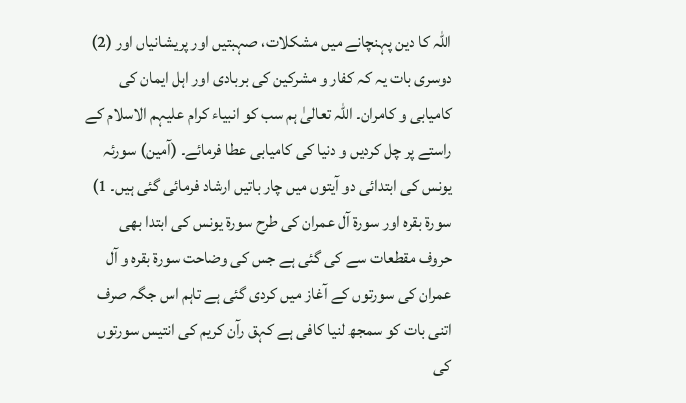اللہ کا دین پہنچانے میں مشکلات، صہبتیں اور پریشانیاں اور (2) دوسری بات یہ کہ کفار و مشرکین کی بربادی اور اہل ایمان کی کامیابی و کامران۔ اللہ تعالیٰ ہم سب کو انبیاء کرام علیہم الاسلام کے راستے پر چل کردیں و دنیا کی کامیابی عطا فرمائے۔ (آمین) سورئہ یونس کی ابتدائی دو آیتوں میں چار باتیں ارشاد فرمائی گئی ہیں۔ 1) سورة بقرہ اور سورة آل عمران کی طرح سورة یونس کی ابتدا بھی حروف مقطعات سے کی گئی ہے جس کی وضاحت سورة بقرہ و آل عمران کی سورتوں کے آغاز میں کردی گئی ہے تاہم اس جگہ صرف اتنی بات کو سمجھ لنیا کافی ہے کہق رآن کریم کی انتیس سورتوں کی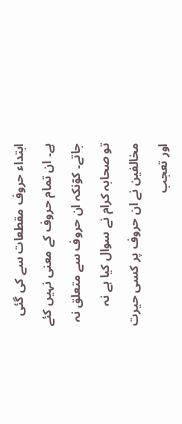ابتداء حروف مقطعات سے کی گئی ہے۔ ان تمام حروف کے معنی نہیں کئے جاتے۔ کوٓنکہ ان حروف سے متعلق نہ تو صحابہ کرام نے سوال کیا ہے نہ مخالفین نے ان حروف پر کسی حیرت اور تعجب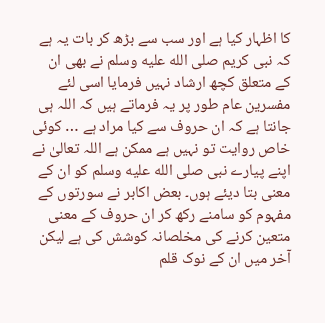کا اظہار کیا ہے اور سب سے بڑھ کر بات یہ ہے کہ نبی کریم صلى الله عليه وسلم نے بھی ان کے متعلق کچھ ارشاد نہیں فرمایا اسی لئے مفسرین عام طور پر یہ فرماتے ہیں کہ اللہ ہی جانتا ہے کہ ان حروف سے کیا مراد ہے … کوئی خاص روایت تو نہیں ہے ممکن ہے اللہ تعالیٰ نے اپنے پیارے نبی صلى الله عليه وسلم کو ان کے معنی بتا دیئے ہوں۔ بعض اکابر نے سورتوں کے مفہوم کو سامنے رکھ کر ان حروف کے معنی متعین کرنے کی مخلصانہ کوشش کی ہے لیکن آخر میں ان کے نوک قلم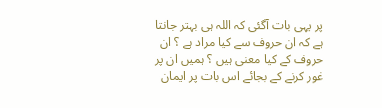پر یہی بات آگئی کہ اللہ ہی بہتر جانتا ہے کہ ان حروف سے کیا مراد ہے ؟ ان حروف کے کیا معنی ہیں ؟ ہمیں ان پر غور کرنے کے بجائے اس بات پر ایمان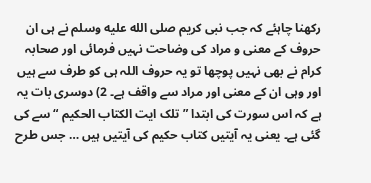رکھنا چاہئے کہ جب نبی کریم صلى الله عليه وسلم نے ہی ان حروف کے معنی و مراد کی وضاحت نہیں فرمائی اور صحابہ کرام نے بھی نہیں پوچھا تو یہ حروف اللہ ہی کو طرف سے ہیں اور وہی ان کے معنی اور مراد سے واقف ہے۔ 2) دوسری بات یہ ہے کہ اس سورت کی ابتدا ” تلک ایت الکتاب الحکیم “ سے کی گئی ہے۔ یعنی یہ آیتیں کتاب حکیم کی آیتیں ہیں … جس طرح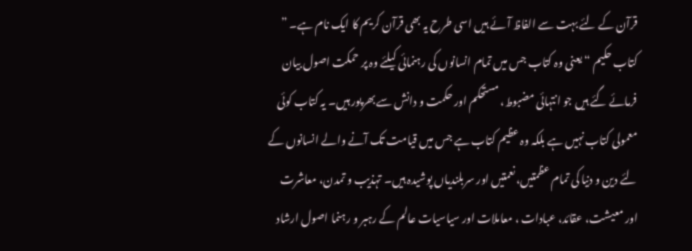قرآن کے لئے بہت سے الفاظ آئے ہیں اسی طرح یہ بھی قرآن کریم کا ایک نام ہے۔ ” کتاب حکیم “ یعنی وہ کتاب جس میں تمام انسانوں کی رہنمائی کیلئے وہ پر حمکت اصول بیان فرمائے گئے ہیں جو انتہائی مضبوط، مستحکم اور حکمت و دانش سے بھرپور ہیں۔ یہ کتاب کوئی معمولی کتاب نہیں ہے بلکہ وہ عظیم کتاب ہے جس میں قیامت تک آنے والے انسانوں کے لئے دین و دنیا کی تمام عظمتیں، نعمتیں اور سربلندیاں پوشیدہ ہیں۔ تہذیب و تمدن، معاشرت اور معیشت، عقائد، عبادات ، معاملات اور سیاسیات عالم کے رہبر و رہنما اصول ارشاد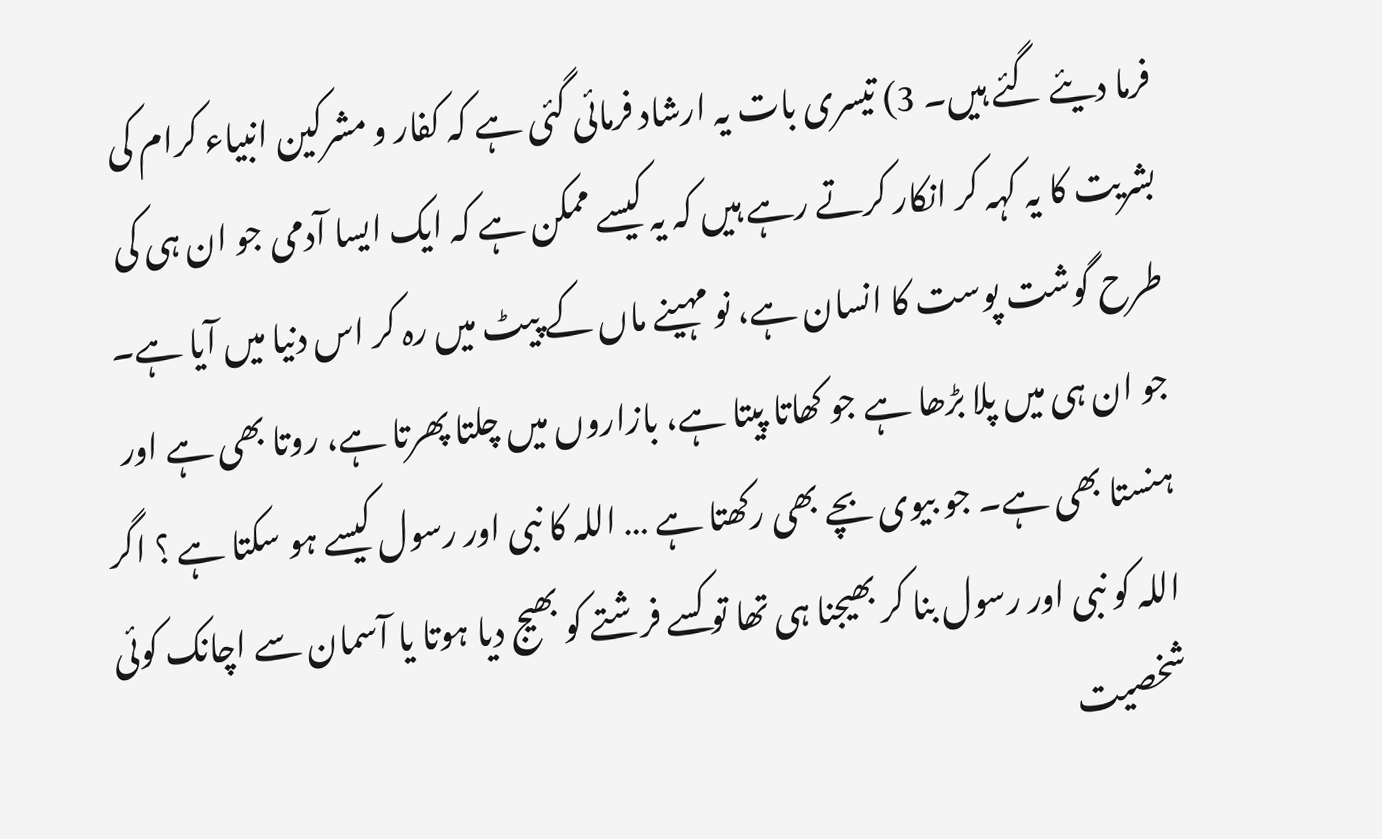فرما دیئے گئے ہیں۔ 3) تیسری بات یہ ارشاد فرمائی گئی ہے کہ کفار و مشرکین انبیاء کرام کی بشریت کا یہ کہہ کر انکار کرتے رہے ہیں کہ یہ کیسے ممکن ہے کہ ایک ایسا آدمی جو ان ہی کی طرح گوشت پوست کا انسان ہے، نو مہینے ماں کے پیٹ میں رہ کر اس دنیا میں آیا ہے۔ جو ان ہی میں پلا بڑھا ہے جو کھاتا پیتا ہے، بازاروں میں چلتا پھرتا ہے، روتا بھی ہے اور ہنستا بھی ہے۔ جو بیوی بچے بھی رکھتا ہے … اللہ کا نبی اور رسول کیسے ہو سکتا ہے ؟ اگر اللہ کو نبی اور رسول بنا کر بھیجنا ہی تھا تو کسے فرشتے کو بھیج دیا ہوتا یا آسمان سے اچانک کوئی شخصیت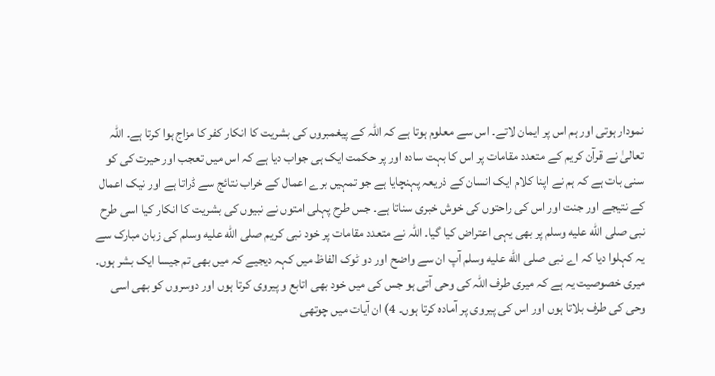نمودار ہوتی اور ہم اس پر ایمان لاتے۔ اس سے معلوم ہوتا ہے کہ اللہ کے پیغمبروں کی بشریت کا انکار کفر کا مزاج ہوا کرتا ہے۔ اللہ تعالیٰ نے قرآن کریم کے متعدد مقامات پر اس کا بہت سادہ اور پر حکمت ایک ہی جواب دیا ہے کہ اس میں تعجب اور حیرت کی کو سنی بات ہے کہ ہم نے اپنا کلام ایک انسان کے ذریعہ پہنچایا ہے جو تمہیں برے اعمال کے خراب نتائج سے ڈراتا ہے اور نیک اعمال کے نتیجے اور جنت اور اس کی راحتوں کی خوش خبری سناتا ہے۔ جس طرح پہلی امتوں نے نبیوں کی بشریت کا انکار کیا اسی طرح نبی صلى الله عليه وسلم پر بھی یہی اعتراض کیا گیا۔ اللہ نے متعدد مقامات پر خود نبی کریم صلى الله عليه وسلم کی زبان مبارک سے یہ کہلوا دیا کہ اے نبی صلى الله عليه وسلم آپ ان سے واضح اور دو ٹوک الفاظ میں کہہ دیجیے کہ میں بھی تم جیسا ایک بشر ہوں۔ میری خصوصیت یہ ہے کہ میری طرف اللہ کی وحی آتی ہو جس کی میں خود بھی اتابع و پیروی کرتا ہوں اور دوسروں کو بھی اسی وحی کی طرف بلاتا ہوں اور اس کی پیروی پر آمادہ کرتا ہوں۔ 4) ان آیات میں چوتھی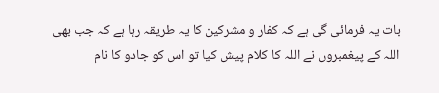بات یہ فرمائی گی ہے کہ کفار و مشرکین کا یہ طریقہ رہا ہے کہ جب بھی اللہ کے پیغمبروں نے اللہ کا کلام پیش کیا تو اس کو جادو کا نام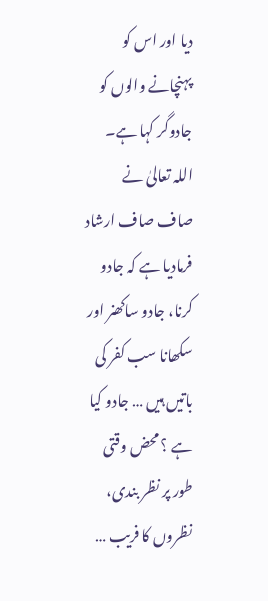دیا اور اس کو پہنچانے والوں کو جادوگر کہا ہے۔ اللہ تعالیٰ نے صاف صاف ارشاد فرمادیا ہے کہ جادو کرنا، جادو ساکھنر اور سکھانا سب کفر کی باتیں ہیں … جادو کیا ہے ؟ محض وقتی طور پر نظر بندی، نظروں کا فریب …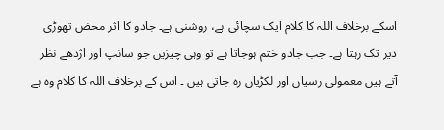اسکے برخلاف اللہ کا کلام ایک سچائی ہے، روشنی ہے۔ جادو کا اثر محض تھوڑی دیر تک رہتا ہے۔ جب جادو ختم ہوجاتا ہے تو وہی چیزیں جو سانپ اور اژدھے نظر آتے ہیں معمولی رسیاں اور لکڑیاں رہ جاتی ہیں ۔ اس کے برخلاف اللہ کا کلام وہ ہے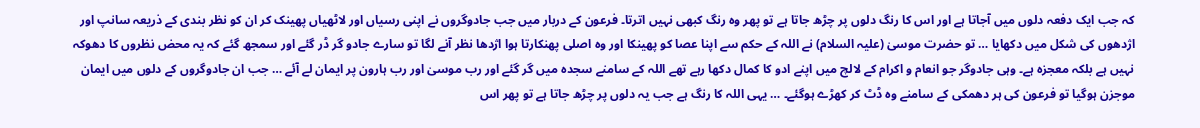کہ جب ایک دفعہ دلوں میں آجاتا ہے اور اس کا رنگ دلوں پر چڑھ جاتا ہے تو پھر وہ رنگ کبھی نہیں اترتا۔ فرعون کے دربار میں جب جادوگروں نے اپنی رسیاں اور لاٹھیاں پھینک کر ان کو نظر بندی کے ذریعہ سانپ اور اژدھوں کی شکل میں دکھایا … تو حضرت موسیٰ (علیہ السلام) نے اللہ کے حکم سے اپنا عصا کو پھینکا اور وہ اصلی پھنکارتا ہوا اژدھا نظر آنے لگا تو سارے جادو گر ڈر گئے اور سمجھ گئے کہ یہ محض نظروں کا دھوکہ نہیں ہے بلکہ معجزہ ہے۔ وہی جادوگر جو انعام و اکرام کے لالچ میں اپنے ادو کا کمال دکھا رہے تھے اللہ کے سامنے سجدہ میں گر گئے اور رب موسیٰ اور رب ہارون پر ایمان لے آئے … جب ان جادوگروں کے دلوں میں ایمان موجزن ہوگیا تو فرعون کی ہر دھمکی کے سامنے وہ ڈٹ کر کھڑے ہوگئے۔ … یہی اللہ کا رنگ ہے جب یہ دلوں پر چڑھ جاتا ہے تو پھر اس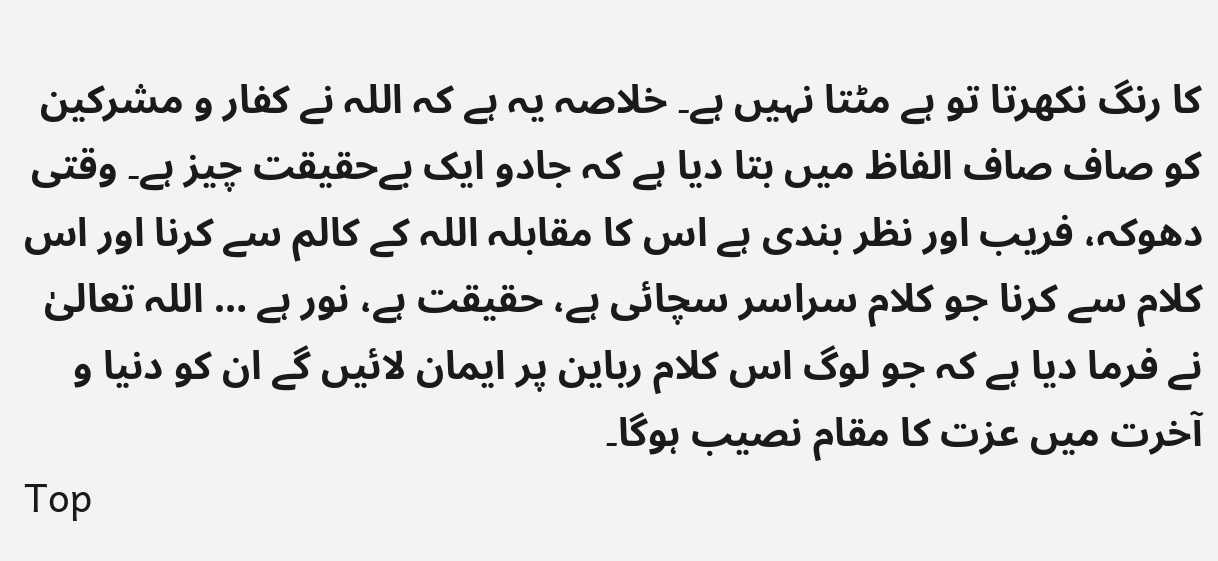کا رنگ نکھرتا تو ہے مٹتا نہیں ہے۔ خلاصہ یہ ہے کہ اللہ نے کفار و مشرکین کو صاف صاف الفاظ میں بتا دیا ہے کہ جادو ایک بےحقیقت چیز ہے۔ وقتی دھوکہ، فریب اور نظر بندی ہے اس کا مقابلہ اللہ کے کالم سے کرنا اور اس کلام سے کرنا جو کلام سراسر سچائی ہے، حقیقت ہے، نور ہے … اللہ تعالیٰ نے فرما دیا ہے کہ جو لوگ اس کلام رباین پر ایمان لائیں گے ان کو دنیا و آخرت میں عزت کا مقام نصیب ہوگا۔
Top